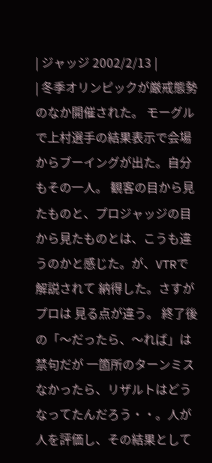| ジャッジ 2002/2/13 |
| 冬季オリンピックが厳戒態勢のなか開催された。 モーグルで上村選手の結果表示で会場からブーイングが出た。自分もその一人。 観客の目から見たものと、プロジャッジの目から見たものとは、こうも違うのかと感じた。が、VTRで解説されて 納得した。さすがプロは 見る点が違う。 終了後の「〜だったら、〜れば」は禁句だが 一箇所のターンミスなかったら、リザルトはどうなってたんだろう・・。人が人を評価し、その結果として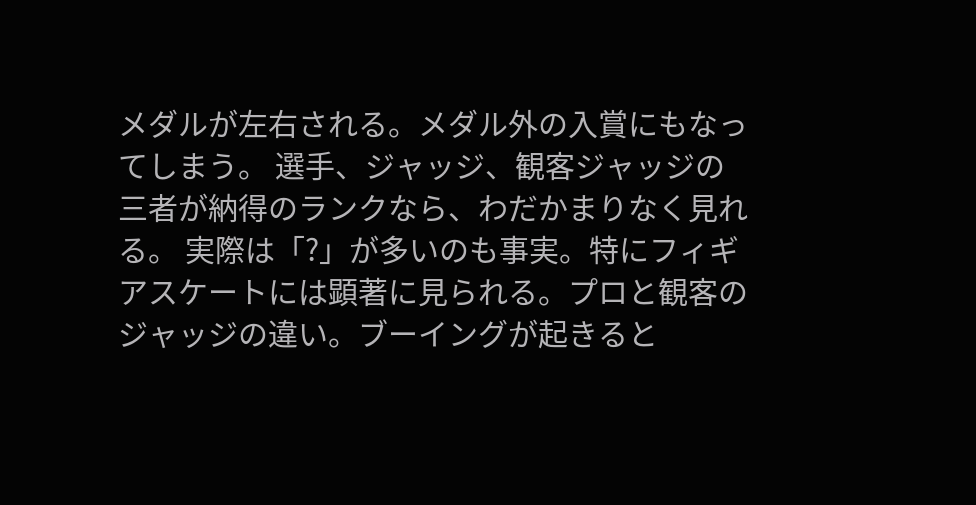メダルが左右される。メダル外の入賞にもなってしまう。 選手、ジャッジ、観客ジャッジの三者が納得のランクなら、わだかまりなく見れる。 実際は「?」が多いのも事実。特にフィギアスケートには顕著に見られる。プロと観客のジャッジの違い。ブーイングが起きると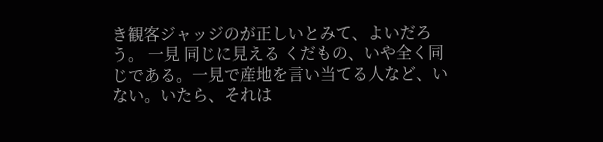き観客ジャッジのが正しいとみて、よいだろう。 一見 同じに見える くだもの、いや全く同じである。一見で産地を言い当てる人など、いない。いたら、それは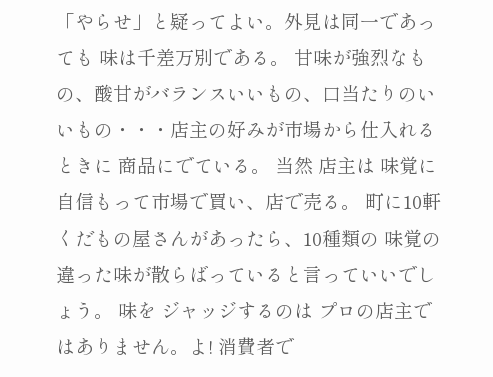「やらせ」と疑ってよい。外見は同一であっても 味は千差万別である。 甘味が強烈なもの、酸甘がバランスいいもの、口当たりのいいもの・・・店主の好みが市場から仕入れるときに 商品にでている。 当然 店主は 味覚に自信もって市場で買い、店で売る。 町に10軒くだもの屋さんがあったら、10種類の 味覚の違った味が散らばっていると言っていいでしょう。 味を ジャッジするのは プロの店主ではありません。よ! 消費者で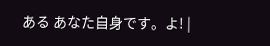ある あなた自身です。よ! |